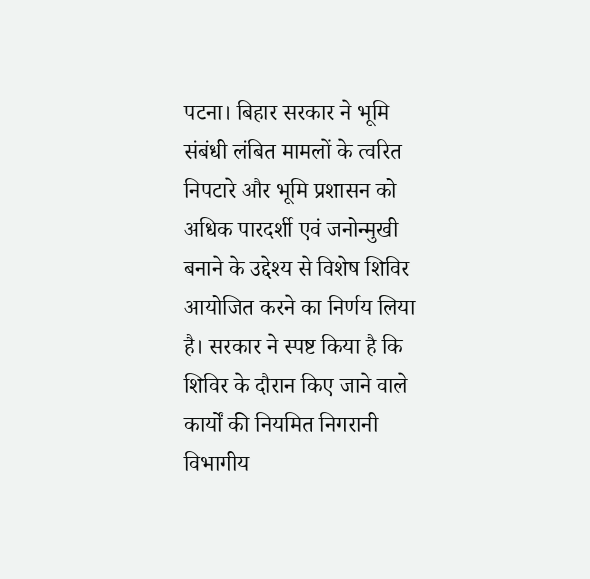पटना। बिहार सरकार ने भूमि संबंधी लंबित मामलों के त्वरित निपटारे और भूमि प्रशासन को अधिक पारदर्शी एवं जनोन्मुखी बनाने के उद्देश्य से विशेष शिविर आयोजित करने का निर्णय लिया है। सरकार ने स्पष्ट किया है कि शिविर के दौरान किए जाने वाले कार्यों की नियमित निगरानी विभागीय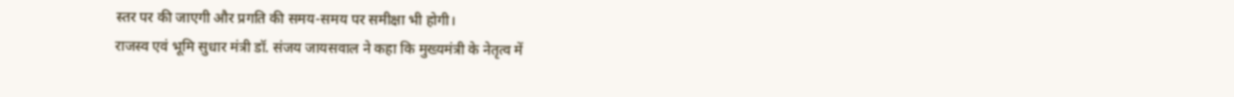स्तर पर की जाएगी और प्रगति की समय-समय पर समीक्षा भी होगी।
राजस्व एवं भूमि सुधार मंत्री डॉ. संजय जायसवाल ने कहा कि मुख्यमंत्री के नेतृत्व में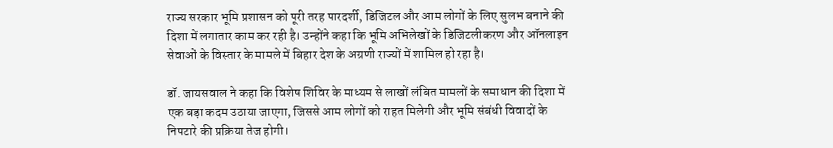राज्य सरकार भूमि प्रशासन को पूरी तरह पारदर्शी, डिजिटल और आम लोगों के लिए सुलभ बनाने की दिशा में लगातार काम कर रही है। उन्होंने कहा कि भूमि अभिलेखों के डिजिटलीकरण और ऑनलाइन सेवाओं के विस्तार के मामले में बिहार देश के अग्रणी राज्यों में शामिल हो रहा है।

डॉ. जायसवाल ने कहा कि विशेष शिविर के माध्यम से लाखों लंबित मामलों के समाधान की दिशा में एक बड़ा कदम उठाया जाएगा, जिससे आम लोगों को राहत मिलेगी और भूमि संबंधी विवादों के निपटारे की प्रक्रिया तेज होगी।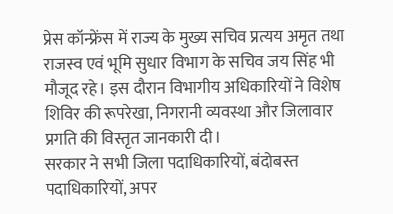प्रेस कॉन्फ्रेंस में राज्य के मुख्य सचिव प्रत्यय अमृत तथा राजस्व एवं भूमि सुधार विभाग के सचिव जय सिंह भी मौजूद रहे। इस दौरान विभागीय अधिकारियों ने विशेष शिविर की रूपरेखा, निगरानी व्यवस्था और जिलावार प्रगति की विस्तृत जानकारी दी।
सरकार ने सभी जिला पदाधिकारियों, बंदोबस्त पदाधिकारियों, अपर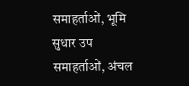समाहर्ताओं, भूमि सुधार उप समाहर्ताओं, अंचल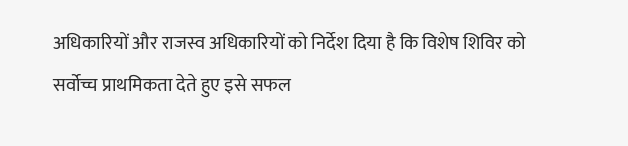अधिकारियों और राजस्व अधिकारियों को निर्देश दिया है कि विशेष शिविर को सर्वोच्च प्राथमिकता देते हुए इसे सफल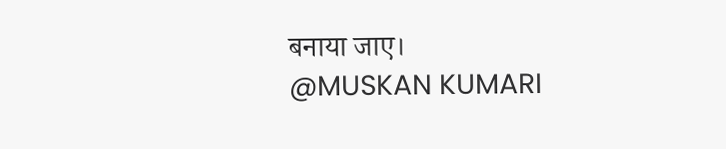बनाया जाए।
@MUSKAN KUMARI